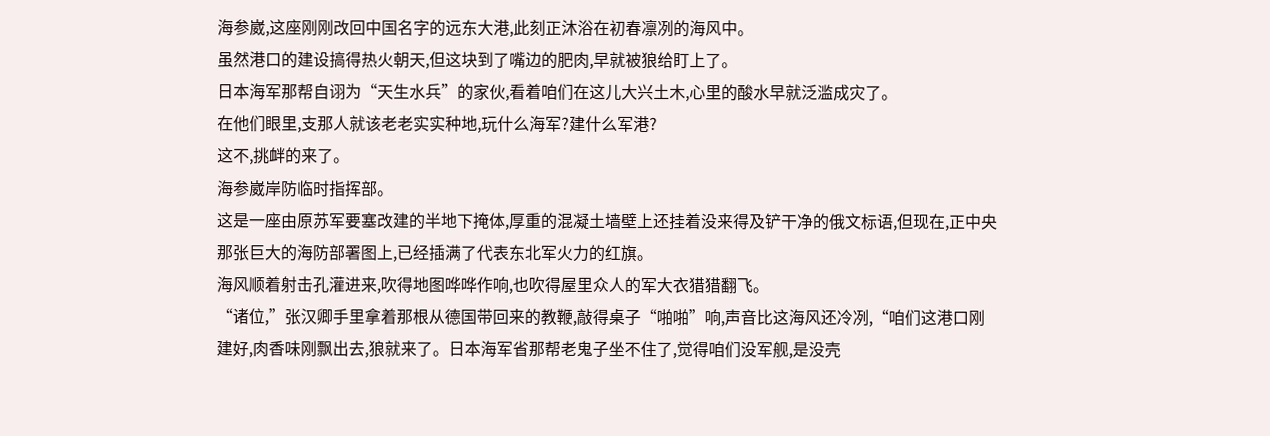海参崴,这座刚刚改回中国名字的远东大港,此刻正沐浴在初春凛冽的海风中。
虽然港口的建设搞得热火朝天,但这块到了嘴边的肥肉,早就被狼给盯上了。
日本海军那帮自诩为“天生水兵”的家伙,看着咱们在这儿大兴土木,心里的酸水早就泛滥成灾了。
在他们眼里,支那人就该老老实实种地,玩什么海军?建什么军港?
这不,挑衅的来了。
海参崴岸防临时指挥部。
这是一座由原苏军要塞改建的半地下掩体,厚重的混凝土墙壁上还挂着没来得及铲干净的俄文标语,但现在,正中央那张巨大的海防部署图上,已经插满了代表东北军火力的红旗。
海风顺着射击孔灌进来,吹得地图哗哗作响,也吹得屋里众人的军大衣猎猎翻飞。
“诸位,”张汉卿手里拿着那根从德国带回来的教鞭,敲得桌子“啪啪”响,声音比这海风还冷冽,“咱们这港口刚建好,肉香味刚飘出去,狼就来了。日本海军省那帮老鬼子坐不住了,觉得咱们没军舰,是没壳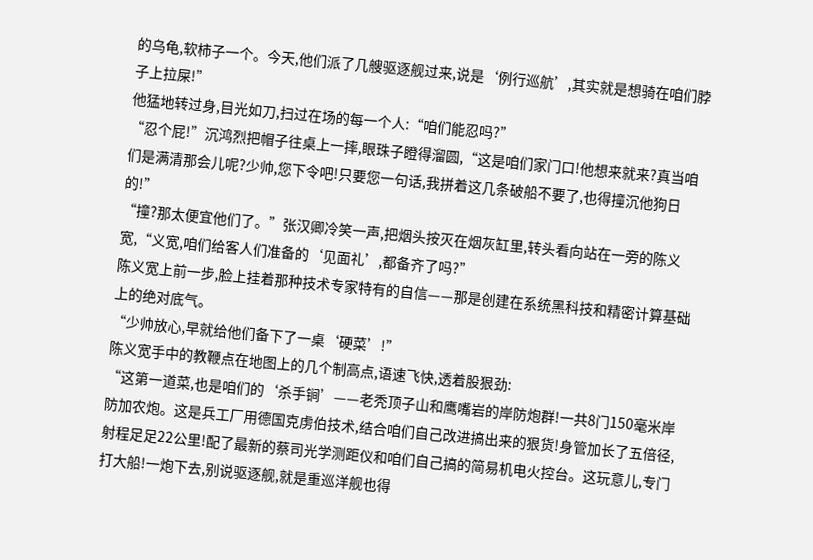的乌龟,软柿子一个。今天,他们派了几艘驱逐舰过来,说是‘例行巡航’,其实就是想骑在咱们脖子上拉屎!”
他猛地转过身,目光如刀,扫过在场的每一个人:“咱们能忍吗?”
“忍个屁!”沉鸿烈把帽子往桌上一摔,眼珠子瞪得溜圆,“这是咱们家门口!他想来就来?真当咱们是满清那会儿呢?少帅,您下令吧!只要您一句话,我拼着这几条破船不要了,也得撞沉他狗日的!”
“撞?那太便宜他们了。”张汉卿冷笑一声,把烟头按灭在烟灰缸里,转头看向站在一旁的陈义宽,“义宽,咱们给客人们准备的‘见面礼’,都备齐了吗?”
陈义宽上前一步,脸上挂着那种技术专家特有的自信——那是创建在系统黑科技和精密计算基础上的绝对底气。
“少帅放心,早就给他们备下了一桌‘硬菜’!”
陈义宽手中的教鞭点在地图上的几个制高点,语速飞快,透着股狠劲:
“这第一道菜,也是咱们的‘杀手锏’——老秃顶子山和鹰嘴岩的岸防炮群!一共8门150毫米岸防加农炮。这是兵工厂用德国克虏伯技术,结合咱们自己改进搞出来的狠货!身管加长了五倍径,射程足足22公里!配了最新的蔡司光学测距仪和咱们自己搞的简易机电火控台。这玩意儿,专门打大船!一炮下去,别说驱逐舰,就是重巡洋舰也得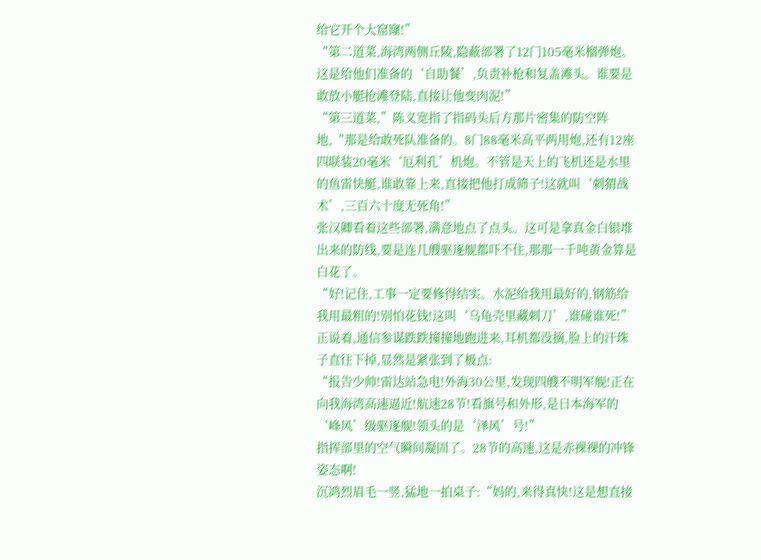给它开个大窟窿!”
“第二道菜,海湾两侧丘陵,隐蔽部署了12门105毫米榴弹炮。这是给他们准备的‘自助餐’,负责补枪和复盖滩头。谁要是敢放小艇抢滩登陆,直接让他变肉泥!”
“第三道菜,”陈义宽指了指码头后方那片密集的防空阵地,“那是给敢死队准备的。8门88毫米高平两用炮,还有12座四联装20毫米‘厄利孔’机炮。不管是天上的飞机还是水里的鱼雷快艇,谁敢靠上来,直接把他打成筛子!这就叫‘刺猬战术’,三百六十度无死角!”
张汉卿看着这些部署,满意地点了点头。这可是拿真金白银堆出来的防线,要是连几艘驱逐舰都吓不住,那那一千吨黄金算是白花了。
“好!记住,工事一定要修得结实。水泥给我用最好的,钢筋给我用最粗的!别怕花钱!这叫‘乌龟壳里藏剌刀’,谁碰谁死!”
正说着,通信参谋跌跌撞撞地跑进来,耳机都没摘,脸上的汗珠子直往下掉,显然是紧张到了极点:
“报告少帅!雷达站急电!外海30公里,发现四艘不明军舰!正在向我海湾高速逼近!航速28节!看旗号和外形,是日本海军的‘峰风’级驱逐舰!领头的是‘泽风’号!”
指挥部里的空气瞬间凝固了。28节的高速,这是赤裸裸的冲锋姿态啊!
沉鸿烈眉毛一竖,猛地一拍桌子:“妈的,来得真快!这是想直接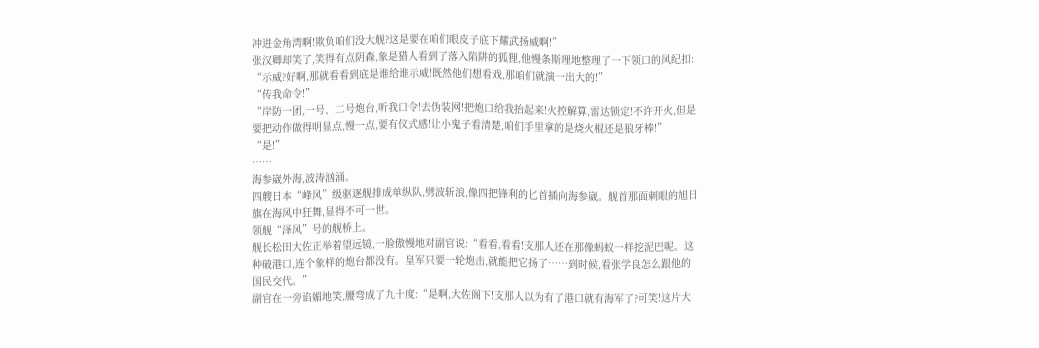冲进金角湾啊!欺负咱们没大舰?这是要在咱们眼皮子底下耀武扬威啊!”
张汉卿却笑了,笑得有点阴森,象是猎人看到了落入陷阱的狐狸,他慢条斯理地整理了一下领口的风纪扣:
“示威?好啊,那就看看到底是谁给谁示威!既然他们想看戏,那咱们就演一出大的!”
“传我命令!”
“岸防一团,一号、二号炮台,听我口令!去伪装网!把炮口给我抬起来!火控解算,雷达锁定!不许开火,但是要把动作做得明显点,慢一点,要有仪式感!让小鬼子看清楚,咱们手里拿的是烧火棍还是狼牙棒!”
“是!”
……
海参崴外海,波涛汹涌。
四艘日本“峰风”级驱逐舰排成单纵队,劈波斩浪,像四把锋利的匕首插向海参崴。舰首那面刺眼的旭日旗在海风中狂舞,显得不可一世。
领舰“泽风”号的舰桥上。
舰长松田大佐正举着望远镜,一脸傲慢地对副官说:“看看,看看!支那人还在那像蚂蚁一样挖泥巴呢。这种破港口,连个象样的炮台都没有。皇军只要一轮炮击,就能把它扬了……到时候,看张学良怎么跟他的国民交代。”
副官在一旁谄媚地笑,腰弯成了九十度:“是啊,大佐阁下!支那人以为有了港口就有海军了?可笑!这片大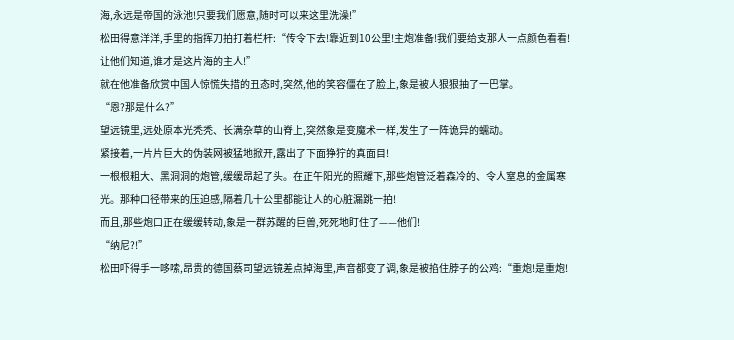海,永远是帝国的泳池!只要我们愿意,随时可以来这里洗澡!”
松田得意洋洋,手里的指挥刀拍打着栏杆:“传令下去!靠近到10公里!主炮准备!我们要给支那人一点颜色看看!让他们知道,谁才是这片海的主人!”
就在他准备欣赏中国人惊慌失措的丑态时,突然,他的笑容僵在了脸上,象是被人狠狠抽了一巴掌。
“恩?那是什么?”
望远镜里,远处原本光秃秃、长满杂草的山脊上,突然象是变魔术一样,发生了一阵诡异的蠕动。
紧接着,一片片巨大的伪装网被猛地掀开,露出了下面狰狞的真面目!
一根根粗大、黑洞洞的炮管,缓缓昂起了头。在正午阳光的照耀下,那些炮管泛着森冷的、令人窒息的金属寒光。那种口径带来的压迫感,隔着几十公里都能让人的心脏漏跳一拍!
而且,那些炮口正在缓缓转动,象是一群苏醒的巨兽,死死地盯住了——他们!
“纳尼?!”
松田吓得手一哆嗦,昂贵的德国蔡司望远镜差点掉海里,声音都变了调,象是被掐住脖子的公鸡:“重炮!是重炮!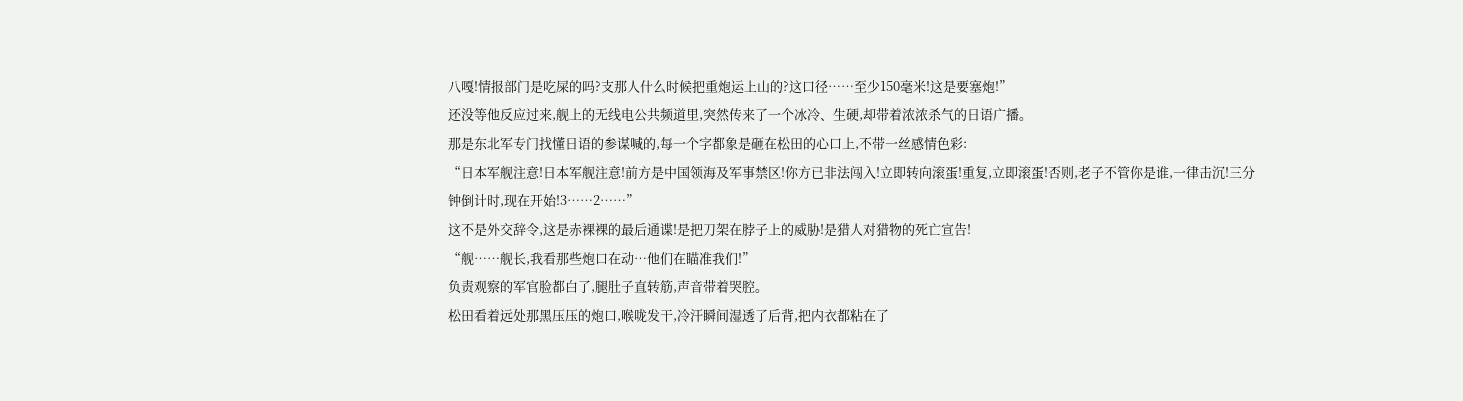八嘎!情报部门是吃屎的吗?支那人什么时候把重炮运上山的?这口径……至少150毫米!这是要塞炮!”
还没等他反应过来,舰上的无线电公共频道里,突然传来了一个冰冷、生硬,却带着浓浓杀气的日语广播。
那是东北军专门找懂日语的参谋喊的,每一个字都象是砸在松田的心口上,不带一丝感情色彩:
“日本军舰注意!日本军舰注意!前方是中国领海及军事禁区!你方已非法闯入!立即转向滚蛋!重复,立即滚蛋!否则,老子不管你是谁,一律击沉!三分钟倒计时,现在开始!3……2……”
这不是外交辞令,这是赤裸裸的最后通谍!是把刀架在脖子上的威胁!是猎人对猎物的死亡宣告!
“舰……舰长,我看那些炮口在动…他们在瞄准我们!”
负责观察的军官脸都白了,腿肚子直转筋,声音带着哭腔。
松田看着远处那黑压压的炮口,喉咙发干,冷汗瞬间湿透了后背,把内衣都粘在了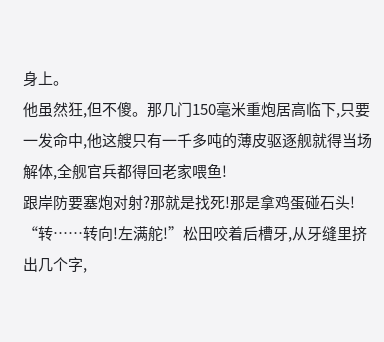身上。
他虽然狂,但不傻。那几门150毫米重炮居高临下,只要一发命中,他这艘只有一千多吨的薄皮驱逐舰就得当场解体,全舰官兵都得回老家喂鱼!
跟岸防要塞炮对射?那就是找死!那是拿鸡蛋碰石头!
“转……转向!左满舵!”松田咬着后槽牙,从牙缝里挤出几个字,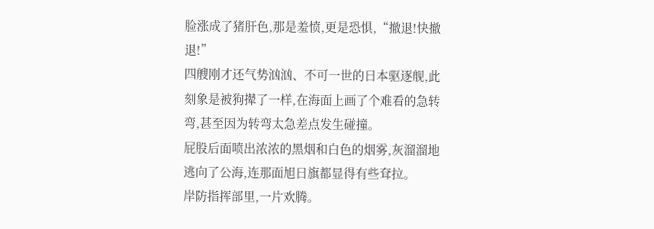脸涨成了猪肝色,那是羞愤,更是恐惧,“撤退!快撤退!”
四艘刚才还气势汹汹、不可一世的日本驱逐舰,此刻象是被狗撵了一样,在海面上画了个难看的急转弯,甚至因为转弯太急差点发生碰撞。
屁股后面喷出浓浓的黑烟和白色的烟雾,灰溜溜地逃向了公海,连那面旭日旗都显得有些耷拉。
岸防指挥部里,一片欢腾。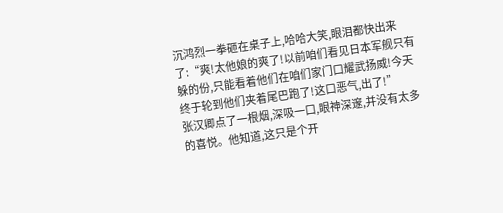沉鸿烈一拳砸在桌子上,哈哈大笑,眼泪都快出来了:“爽!太他娘的爽了!以前咱们看见日本军舰只有躲的份,只能看着他们在咱们家门口耀武扬威!今天终于轮到他们夹着尾巴跑了!这口恶气,出了!”
张汉卿点了一根烟,深吸一口,眼神深邃,并没有太多的喜悦。他知道,这只是个开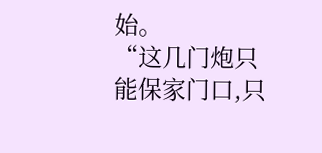始。
“这几门炮只能保家门口,只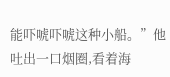能吓唬吓唬这种小船。”他吐出一口烟圈,看着海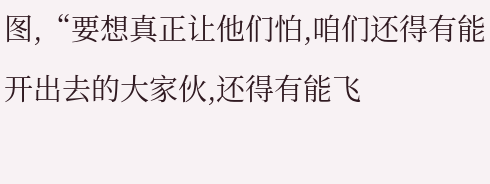图,“要想真正让他们怕,咱们还得有能开出去的大家伙,还得有能飞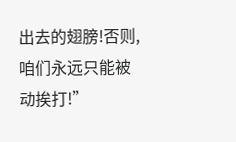出去的翅膀!否则,咱们永远只能被动挨打!”